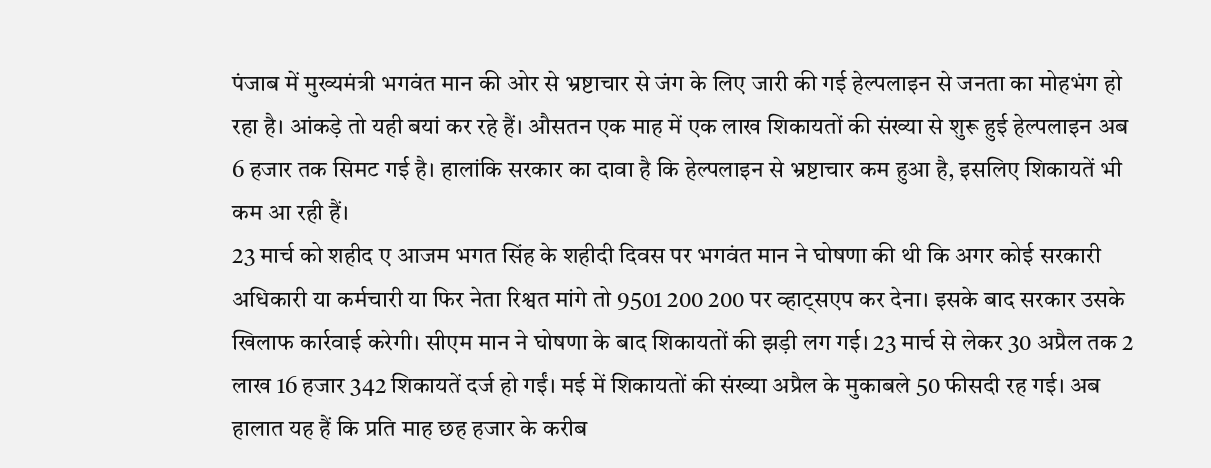पंजाब में मुख्यमंत्री भगवंत मान की ओर से भ्रष्टाचार से जंग के लिए जारी की गई हेल्पलाइन से जनता का मोहभंग हो रहा है। आंकड़े तो यही बयां कर रहे हैं। औसतन एक माह में एक लाख शिकायतों की संख्या से शुरू हुई हेल्पलाइन अब 6 हजार तक सिमट गई है। हालांकि सरकार का दावा है कि हेल्पलाइन से भ्रष्टाचार कम हुआ है, इसलिए शिकायतें भी कम आ रही हैं।
23 मार्च को शहीद ए आजम भगत सिंह के शहीदी दिवस पर भगवंत मान ने घोषणा की थी कि अगर कोई सरकारी अधिकारी या कर्मचारी या फिर नेता रिश्वत मांगे तो 9501 200 200 पर व्हाट्सएप कर देना। इसके बाद सरकार उसके खिलाफ कार्रवाई करेगी। सीएम मान ने घोषणा के बाद शिकायतों की झड़ी लग गई। 23 मार्च से लेकर 30 अप्रैल तक 2 लाख 16 हजार 342 शिकायतें दर्ज हो गईं। मई में शिकायतों की संख्या अप्रैल के मुकाबले 50 फीसदी रह गई। अब हालात यह हैं कि प्रति माह छह हजार के करीब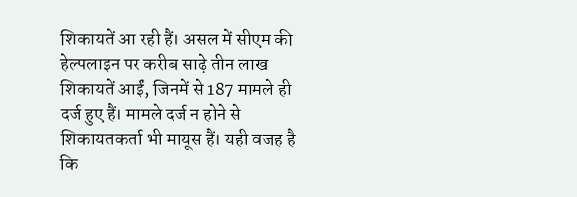शिकायतें आ रही हैं। असल में सीएम की हेल्पलाइन पर करीब साढ़े तीन लाख शिकायतें आईं, जिनमें से 187 मामले ही दर्ज हुए हैं। मामले दर्ज न होने से शिकायतकर्ता भी मायूस हैं। यही वजह है कि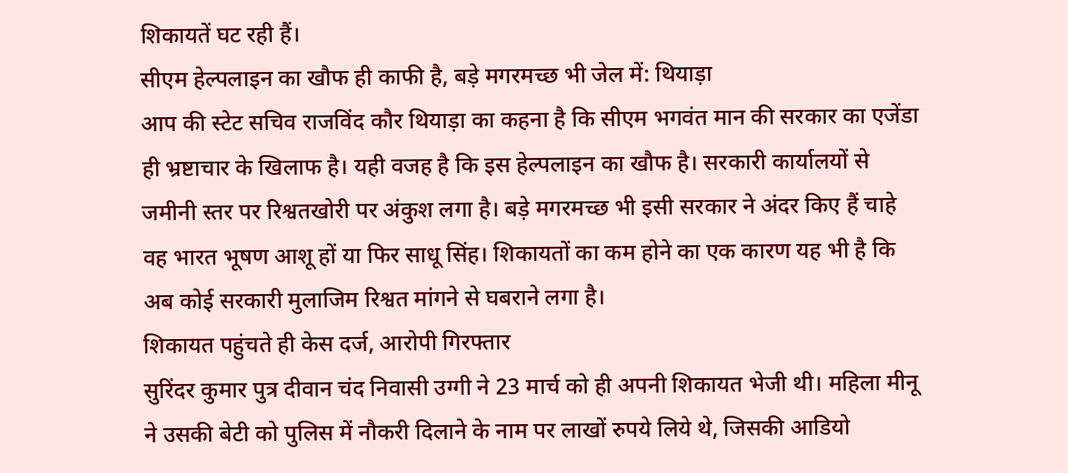शिकायतें घट रही हैं।
सीएम हेल्पलाइन का खौफ ही काफी है, बड़े मगरमच्छ भी जेल में: थियाड़ा
आप की स्टेट सचिव राजविंद कौर थियाड़ा का कहना है कि सीएम भगवंत मान की सरकार का एजेंडा ही भ्रष्टाचार के खिलाफ है। यही वजह है कि इस हेल्पलाइन का खौफ है। सरकारी कार्यालयों से जमीनी स्तर पर रिश्वतखोरी पर अंकुश लगा है। बड़े मगरमच्छ भी इसी सरकार ने अंदर किए हैं चाहे वह भारत भूषण आशू हों या फिर साधू सिंह। शिकायतों का कम होने का एक कारण यह भी है कि अब कोई सरकारी मुलाजिम रिश्वत मांगने से घबराने लगा है।
शिकायत पहुंचते ही केस दर्ज, आरोपी गिरफ्तार
सुरिंदर कुमार पुत्र दीवान चंद निवासी उग्गी ने 23 मार्च को ही अपनी शिकायत भेजी थी। महिला मीनू ने उसकी बेटी को पुलिस में नौकरी दिलाने के नाम पर लाखों रुपये लिये थे, जिसकी आडियो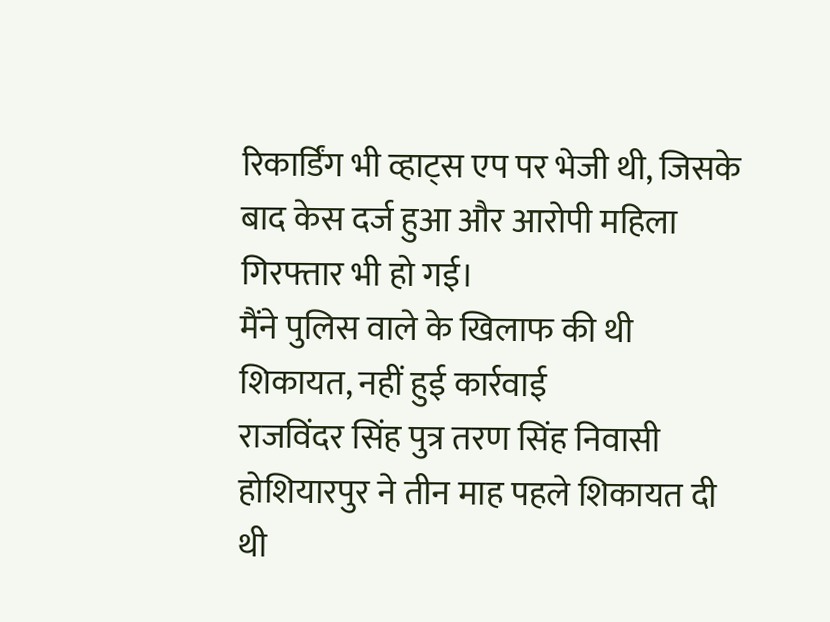रिकार्डिंग भी व्हाट्स एप पर भेजी थी, जिसके बाद केस दर्ज हुआ और आरोपी महिला गिरफ्तार भी हो गई।
मैंने पुलिस वाले के खिलाफ की थी शिकायत, नहीं हुई कार्रवाई
राजविंदर सिंह पुत्र तरण सिंह निवासी होशियारपुर ने तीन माह पहले शिकायत दी थी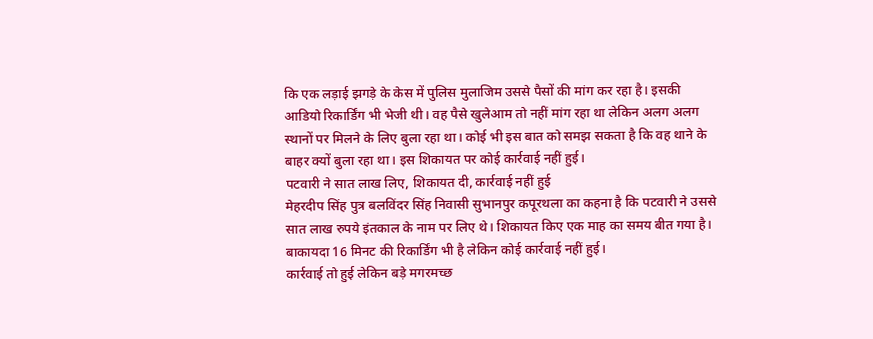कि एक लड़ाई झगड़े के केस में पुलिस मुलाजिम उससे पैसों की मांग कर रहा है। इसकी आडियो रिकार्डिंग भी भेजी थी। वह पैसे खुलेआम तो नहीं मांग रहा था लेकिन अलग अलग स्थानों पर मिलने के लिए बुला रहा था। कोई भी इस बात को समझ सकता है कि वह थाने के बाहर क्यों बुला रहा था। इस शिकायत पर कोई कार्रवाई नहीं हुई।
पटवारी ने सात लाख लिए, शिकायत दी, कार्रवाई नहीं हुई
मेहरदीप सिंह पुत्र बलविंदर सिंह निवासी सुभानपुर कपूरथला का कहना है कि पटवारी ने उससे सात लाख रुपये इंतकाल के नाम पर लिए थे। शिकायत किए एक माह का समय बीत गया है। बाकायदा 16 मिनट की रिकार्डिंग भी है लेकिन कोई कार्रवाई नहीं हुई।
कार्रवाई तो हुई लेकिन बड़े मगरमच्छ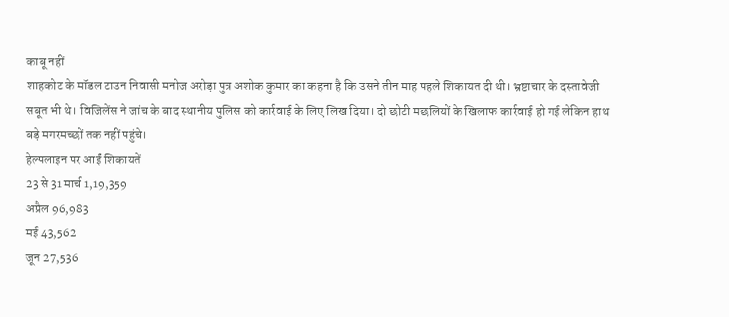काबू नहीं
शाहकोट के मॉडल टाउन निवासी मनोज अरोड़ा पुत्र अशोक कुमार का कहना है कि उसने तीन माह पहले शिकायत दी थी। भ्रष्टाचार के दस्तावेजी सबूत भी थे। विजिलेंस ने जांच के बाद स्थानीय पुलिस को कार्रवाई के लिए लिख दिया। दो छोटी मछलियों के खिलाफ कार्रवाई हो गई लेकिन हाथ बड़े मगरमच्छों तक नहीं पहुंचे।
हेल्पलाइन पर आईं शिकायतें
23 से 31 मार्च 1,19,359
अप्रैल 96,983
मई 43,562
जून 27,536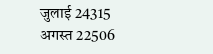जुलाई 24315
अगस्त 22506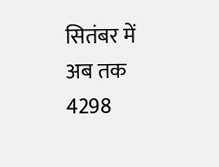सितंबर में अब तक 4298